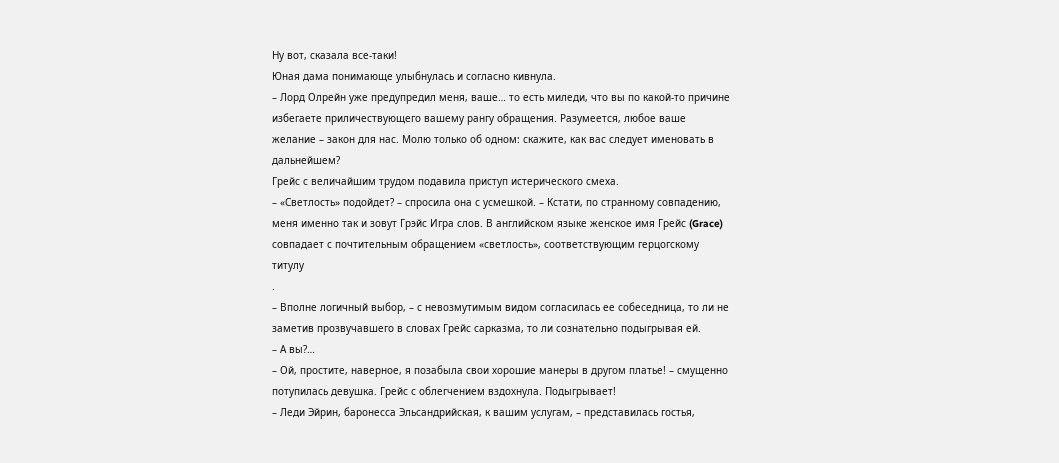Ну вот, сказала все-таки!
Юная дама понимающе улыбнулась и согласно кивнула.
– Лорд Олрейн уже предупредил меня, ваше… то есть миледи, что вы по какой-то причине избегаете приличествующего вашему рангу обращения. Разумеется, любое ваше желание – закон для нас. Молю только об одном: скажите, как вас следует именовать в дальнейшем?
Грейс с величайшим трудом подавила приступ истерического смеха.
– «Светлость» подойдет? – спросила она с усмешкой. – Кстати, по странному совпадению, меня именно так и зовут Грэйс Игра слов. В английском языке женское имя Грейс (Grace) совпадает с почтительным обращением «светлость», соответствующим герцогскому титулу
.
– Вполне логичный выбор, – с невозмутимым видом согласилась ее собеседница, то ли не заметив прозвучавшего в словах Грейс сарказма, то ли сознательно подыгрывая ей.
– А вы?…
– Ой, простите, наверное, я позабыла свои хорошие манеры в другом платье! – смущенно потупилась девушка. Грейс с облегчением вздохнула. Подыгрывает!
– Леди Эйрин, баронесса Эльсандрийская, к вашим услугам, – представилась гостья,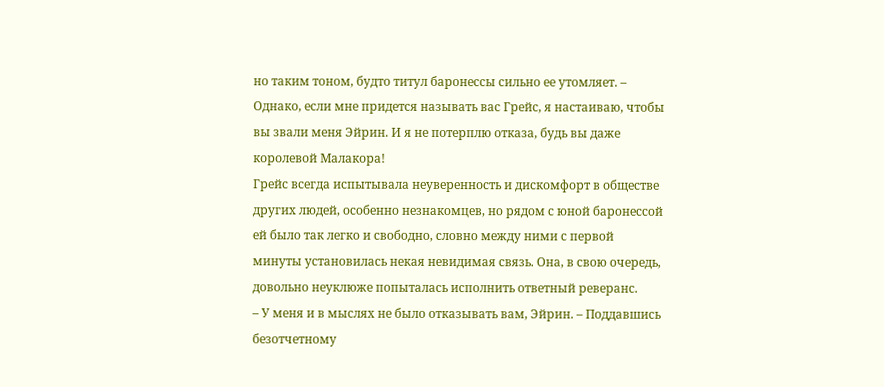но таким тоном, будто титул баронессы сильно ее утомляет. – Однако, если мне придется называть вас Грейс, я настаиваю, чтобы вы звали меня Эйрин. И я не потерплю отказа, будь вы даже королевой Малакора!
Грейс всегда испытывала неуверенность и дискомфорт в обществе других людей, особенно незнакомцев, но рядом с юной баронессой ей было так легко и свободно, словно между ними с первой минуты установилась некая невидимая связь. Она, в свою очередь, довольно неуклюже попыталась исполнить ответный реверанс.
– У меня и в мыслях не было отказывать вам, Эйрин. – Поддавшись безотчетному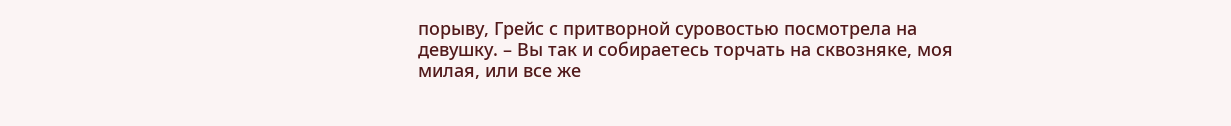порыву, Грейс с притворной суровостью посмотрела на девушку. – Вы так и собираетесь торчать на сквозняке, моя милая, или все же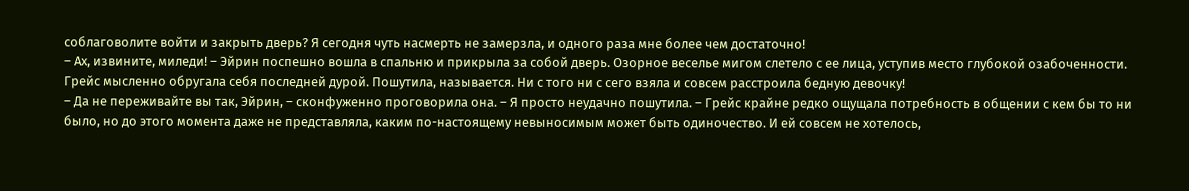соблаговолите войти и закрыть дверь? Я сегодня чуть насмерть не замерзла, и одного раза мне более чем достаточно!
– Ах, извините, миледи! – Эйрин поспешно вошла в спальню и прикрыла за собой дверь. Озорное веселье мигом слетело с ее лица, уступив место глубокой озабоченности.
Грейс мысленно обругала себя последней дурой. Пошутила, называется. Ни с того ни с сего взяла и совсем расстроила бедную девочку!
– Да не переживайте вы так, Эйрин, – сконфуженно проговорила она. – Я просто неудачно пошутила. – Грейс крайне редко ощущала потребность в общении с кем бы то ни было, но до этого момента даже не представляла, каким по-настоящему невыносимым может быть одиночество. И ей совсем не хотелось,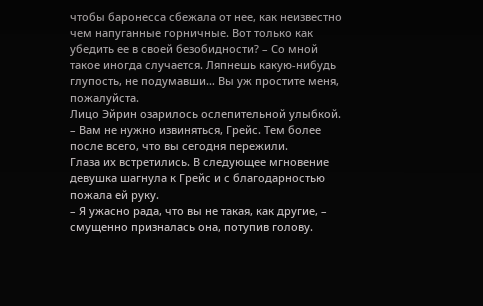чтобы баронесса сбежала от нее, как неизвестно чем напуганные горничные. Вот только как убедить ее в своей безобидности? – Со мной такое иногда случается. Ляпнешь какую-нибудь глупость, не подумавши… Вы уж простите меня, пожалуйста.
Лицо Эйрин озарилось ослепительной улыбкой.
– Вам не нужно извиняться, Грейс. Тем более после всего, что вы сегодня пережили.
Глаза их встретились. В следующее мгновение девушка шагнула к Грейс и с благодарностью пожала ей руку.
– Я ужасно рада, что вы не такая, как другие, – смущенно призналась она, потупив голову.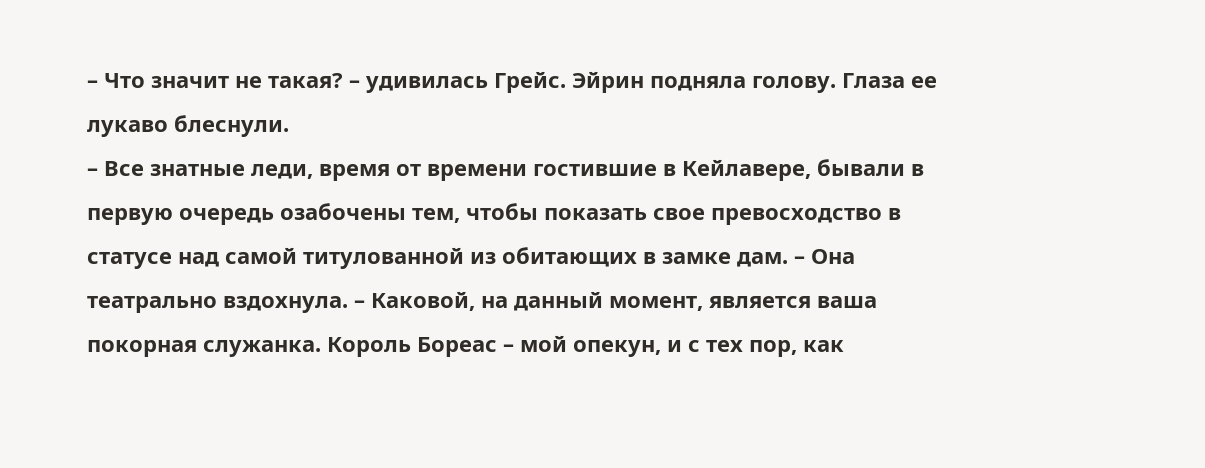– Что значит не такая? – удивилась Грейс. Эйрин подняла голову. Глаза ее лукаво блеснули.
– Все знатные леди, время от времени гостившие в Кейлавере, бывали в первую очередь озабочены тем, чтобы показать свое превосходство в статусе над самой титулованной из обитающих в замке дам. – Она театрально вздохнула. – Каковой, на данный момент, является ваша покорная служанка. Король Бореас – мой опекун, и с тех пор, как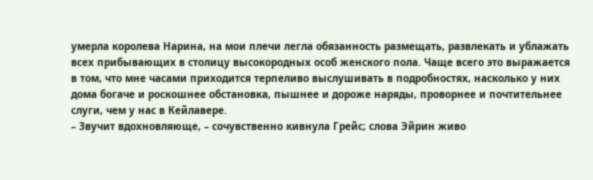умерла королева Нарина, на мои плечи легла обязанность размещать, развлекать и ублажать всех прибывающих в столицу высокородных особ женского пола. Чаще всего это выражается в том, что мне часами приходится терпеливо выслушивать в подробностях, насколько у них дома богаче и роскошнее обстановка, пышнее и дороже наряды, проворнее и почтительнее слуги, чем у нас в Кейлавере.
– Звучит вдохновляюще, – сочувственно кивнула Грейс; слова Эйрин живо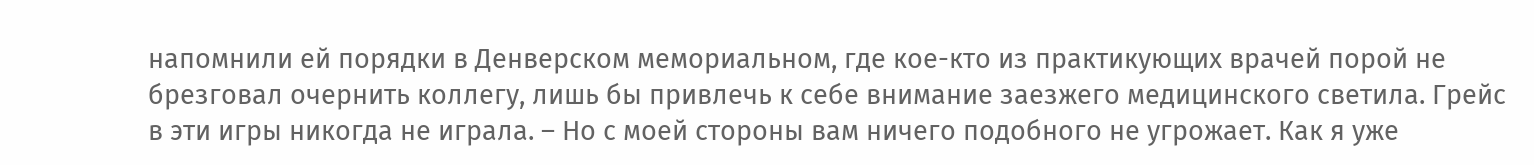напомнили ей порядки в Денверском мемориальном, где кое-кто из практикующих врачей порой не брезговал очернить коллегу, лишь бы привлечь к себе внимание заезжего медицинского светила. Грейс в эти игры никогда не играла. – Но с моей стороны вам ничего подобного не угрожает. Как я уже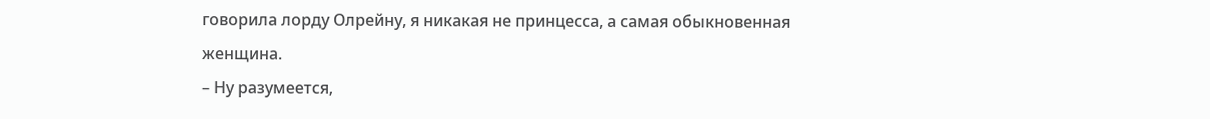говорила лорду Олрейну, я никакая не принцесса, а самая обыкновенная женщина.
– Ну разумеется,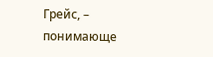Грейс, – понимающе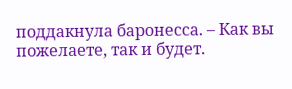поддакнула баронесса. – Как вы пожелаете, так и будет.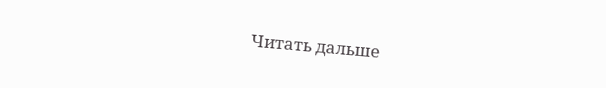Читать дальше